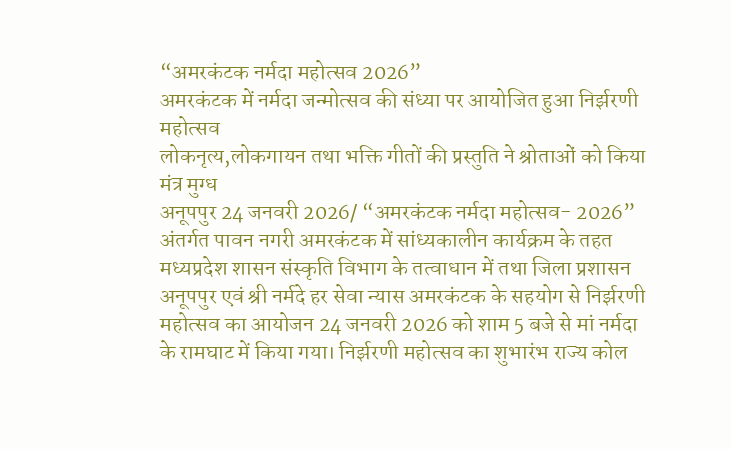“अमरकंटक नर्मदा महोत्सव 2026”
अमरकंटक में नर्मदा जन्मोत्सव की संध्या पर आयोजित हुआ निर्झरणी महोत्सव
लोकनृत्य,लोकगायन तथा भक्ति गीतों की प्रस्तुति ने श्रोताओं को किया मंत्र मुग्ध
अनूपपुर 24 जनवरी 2026/ “अमरकंटक नर्मदा महोत्सव- 2026” अंतर्गत पावन नगरी अमरकंटक में सांध्यकालीन कार्यक्रम के तहत मध्यप्रदेश शासन संस्कृति विभाग के तत्वाधान में तथा जिला प्रशासन अनूपपुर एवं श्री नर्मदे हर सेवा न्यास अमरकंटक के सहयोग से निर्झरणी महोत्सव का आयोजन 24 जनवरी 2026 को शाम 5 बजे से मां नर्मदा के रामघाट में किया गया। निर्झरणी महोत्सव का शुभारंभ राज्य कोल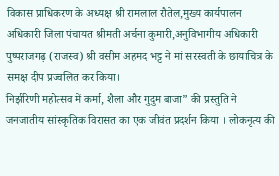विकास प्राधिकरण के अध्यक्ष श्री रामलाल रौतेल,मुख्य कार्यपालन अधिकारी जिला पंचायत श्रीमती अर्चना कुमारी,अनुविभागीय अधिकारी पुष्पराजगढ़ (राजस्व) श्री वसीम अहमद भट्ट ने मां सरस्वती के छायाचित्र के समक्ष दीप प्रज्वलित कर किया।
निर्झरिणी महोत्सव में कर्मा, शैला और गुदुम बाजा” की प्रस्तुति ने जनजातीय सांस्कृतिक विरासत का एक जीवंत प्रदर्शन किया । लोकनृत्य की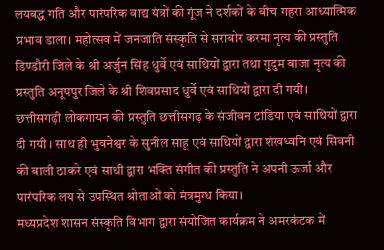लयबद्ध गति और पारंपरिक वाद्य यंत्रों की गूंज ने दर्शकों के बीच गहरा आध्यात्मिक प्रभाव डाला। महोत्सव में जनजाति संस्कृति से सराबोर करमा नृत्य की प्रस्तुति डिण्डौरी जिले के श्री अर्जुन सिंह धुर्वे एवं साथियों द्वारा तथा गुदुम बाजा नृत्य की प्रस्तुति अनूपपुर जिले के श्री शिवप्रसाद धुर्वे एवं साथियों द्वारा दी गयी।
छत्तीसगढ़ी लोकगायन की प्रस्तुति छत्तीसगढ़ के संजीवन टांडिया एवं साथियों द्वारा दी गयी । साथ ही भुवनेश्वर के सुनील साहू एवं साथियों द्वारा शंखध्वनि एवं सिवनी की बाली ठाकरे एवं साथी द्वारा भक्ति संगीत की प्रस्तुति ने अपनी ऊर्जा और पारंपरिक लय से उपस्थित श्रोताओं को मंत्रमुग्ध किया।
मध्यप्रदेश शासन संस्कृति विभाग द्वारा संयोजित कार्यक्रम ने अमरकंटक में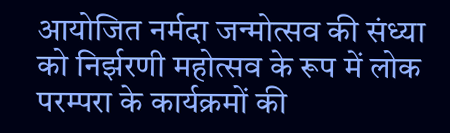आयोजित नर्मदा जन्मोत्सव की संध्या को निर्झरणी महोत्सव के रूप में लोक परम्परा के कार्यक्रमों की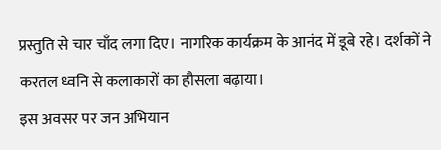प्रस्तुति से चार चाँद लगा दिए। नागरिक कार्यक्रम के आनंद में डूबे रहे। दर्शकों ने करतल ध्वनि से कलाकारों का हौसला बढ़ाया।
इस अवसर पर जन अभियान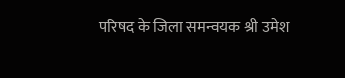परिषद के जिला समन्वयक श्री उमेश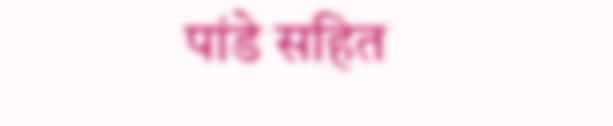पांडे सहित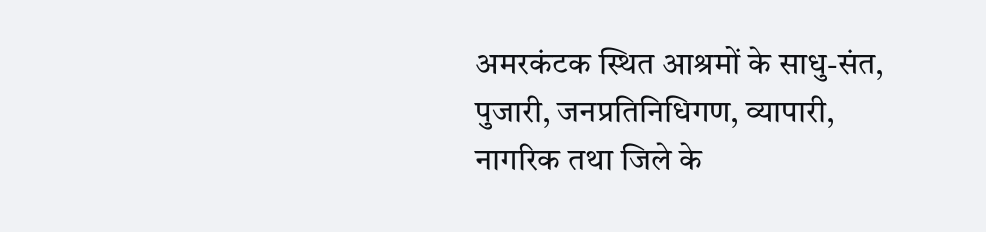अमरकंटक स्थित आश्रमों के साधु-संत, पुजारी, जनप्रतिनिधिगण, व्यापारी, नागरिक तथा जिले के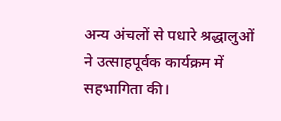अन्य अंचलों से पधारे श्रद्धालुओं ने उत्साहपूर्वक कार्यक्रम में सहभागिता की।